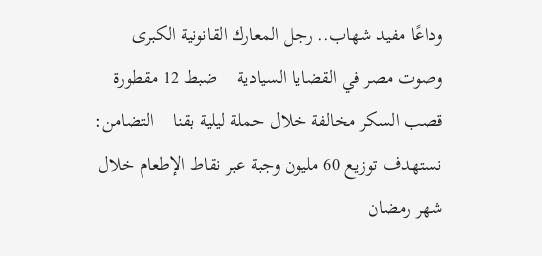وداعًا مفيد شهاب.. رجل المعارك القانونية الكبرى وصوت مصر في القضايا السيادية    ضبط 12 مقطورة قصب السكر مخالفة خلال حملة ليلية بقنا    التضامن: نستهدف توزيع 60 مليون وجبة عبر نقاط الإطعام خلال شهر رمضان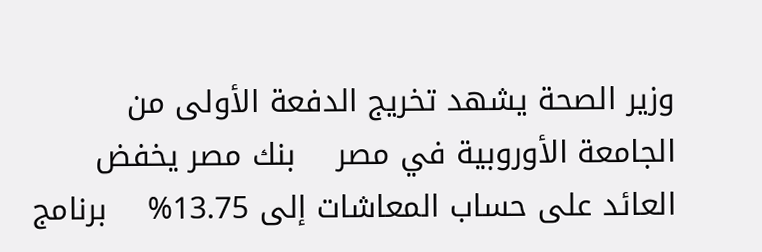وزير الصحة يشهد تخريج الدفعة الأولى من الجامعة الأوروبية في مصر    بنك مصر يخفض العائد على حساب المعاشات إلى 13.75%    برنامج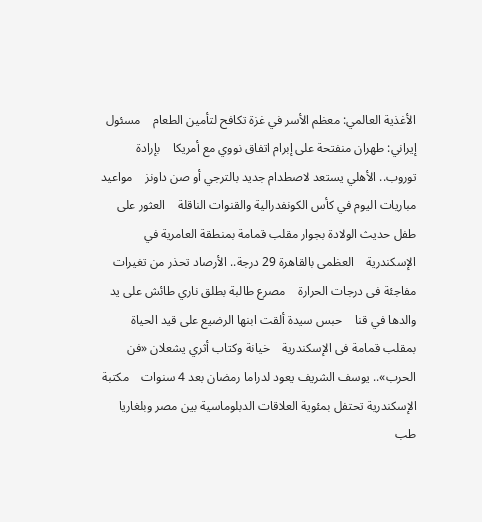الأغذية العالمي: معظم الأسر في غزة تكافح لتأمين الطعام    مسئول إيراني: طهران منفتحة على إبرام اتفاق نووي مع أمريكا    بإرادة توروب.. الأهلي يستعد لاصطدام جديد بالترجي أو صن داونز    مواعيد مباريات اليوم في كأس الكونفدرالية والقنوات الناقلة    العثور على طفل حديث الولادة بجوار مقلب قمامة بمنطقة العامرية في الإسكندرية    العظمى بالقاهرة 29 درجة.. الأرصاد تحذر من تغيرات مفاجئة فى درجات الحرارة    مصرع طالبة بطلق ناري طائش على يد والدها في قنا    حبس سيدة ألقت ابنها الرضيع على قيد الحياة بمقلب قمامة فى الإسكندرية    خيانة وكتاب أثري يشعلان «فن الحرب».. يوسف الشريف يعود لدراما رمضان بعد 4 سنوات    مكتبة الإسكندرية تحتفل بمئوية العلاقات الدبلوماسية بين مصر وبلغاريا    طب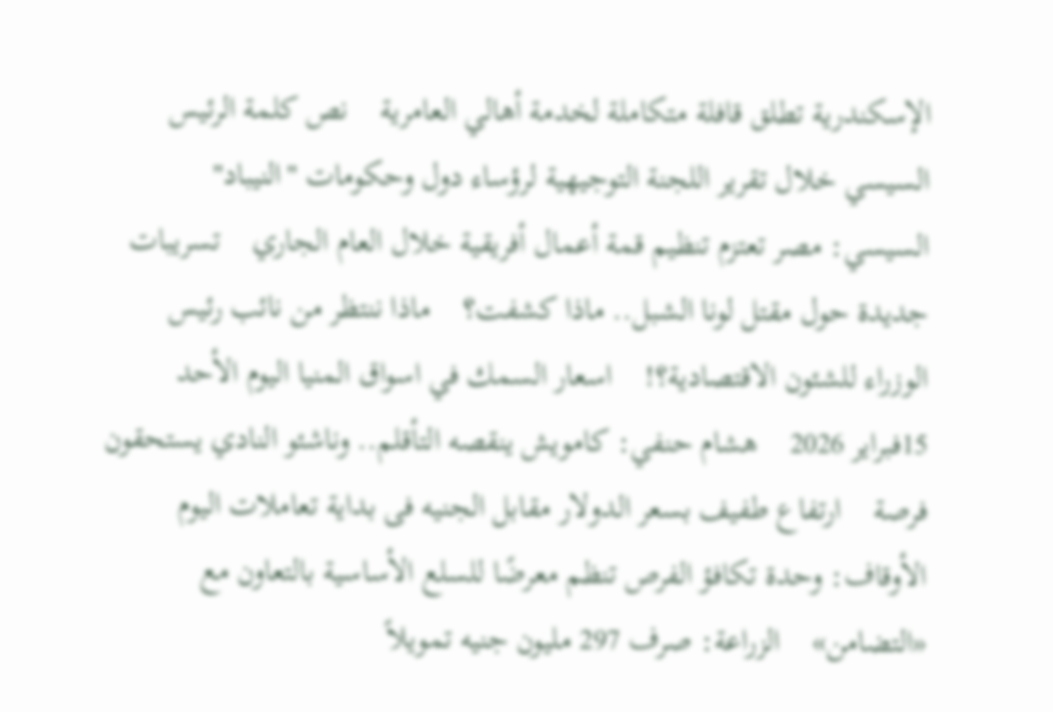الإسكندرية تطلق قافلة متكاملة لخدمة أهالي العامرية    نص كلمة الرئيس السيسي خلال تقرير اللجنة التوجيهية لرؤساء دول وحكومات "النيباد"    السيسي: مصر تعتزم تنظيم قمة أعمال أفريقية خلال العام الجاري    تسريبات جديدة حول مقتل لونا الشبل.. ماذا كشفت؟    ماذا ننتظر من نائب رئيس الوزراء للشئون الاقتصادية؟!    اسعار السمك في اسواق المنيا اليوم الأحد 15فبراير 2026    هشام حنفي: كامويش ينقصه التأقلم.. وناشئو النادي يستحقون فرصة    ارتفاع طفيف بسعر الدولار مقابل الجنيه فى بداية تعاملات اليوم    الأوقاف: وحدة تكافؤ الفرص تنظم معرضًا للسلع الأساسية بالتعاون مع «التضامن»    الزراعة: صرف 297 مليون جنيه تمويلاً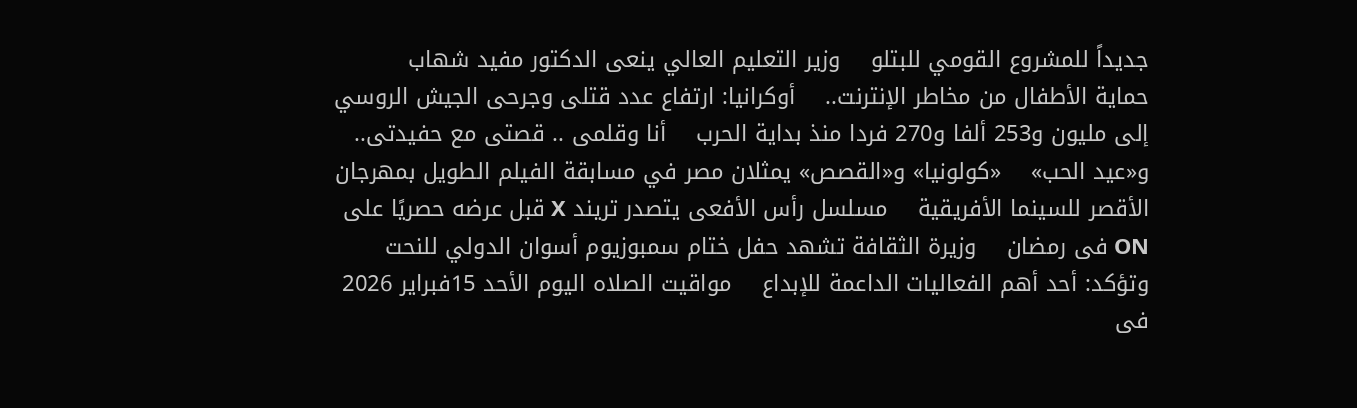جديداً للمشروع القومي للبتلو    وزير التعليم العالي ينعى الدكتور مفيد شهاب    حماية الأطفال من مخاطر الإنترنت..    أوكرانيا: ارتفاع عدد قتلى وجرحى الجيش الروسي إلى مليون و253 ألفا و270 فردا منذ بداية الحرب    أنا وقلمى .. قصتى مع حفيدتى.. و«عيد الحب»    «كولونيا» و«القصص» يمثلان مصر في مسابقة الفيلم الطويل بمهرجان الأقصر للسينما الأفريقية    مسلسل رأس الأفعى يتصدر تريند X قبل عرضه حصريًا على ON فى رمضان    وزيرة الثقافة تشهد حفل ختام سمبوزيوم أسوان الدولي للنحت وتؤكد: أحد أهم الفعاليات الداعمة للإبداع    مواقيت الصلاه اليوم الأحد 15فبراير 2026 فى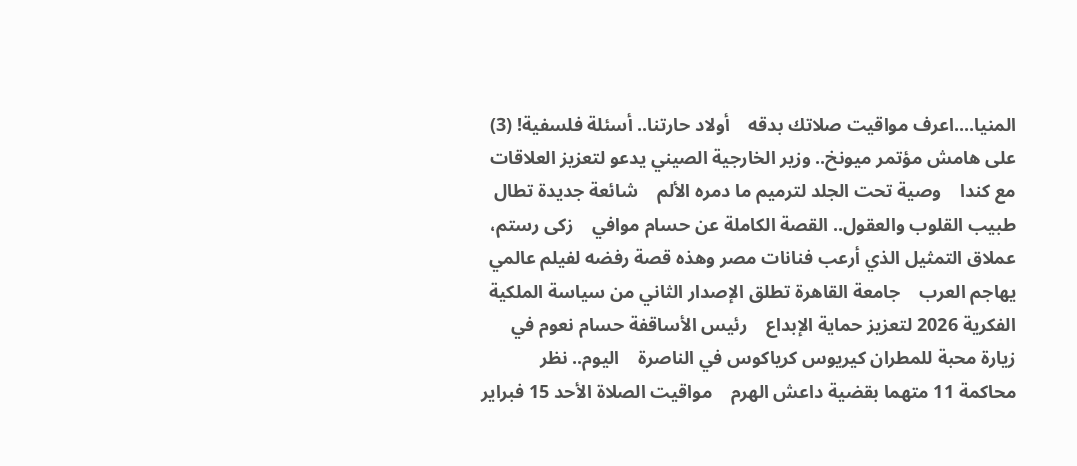المنيا....اعرف مواقيت صلاتك بدقه    أولاد حارتنا.. أسئلة فلسفية! (3)    على هامش مؤتمر ميونخ.. وزير الخارجية الصيني يدعو لتعزيز العلاقات مع كندا    وصية تحت الجلد لترميم ما دمره الألم    شائعة جديدة تطال طبيب القلوب والعقول.. القصة الكاملة عن حسام موافي    زكى رستم، عملاق التمثيل الذي أرعب فنانات مصر وهذه قصة رفضه لفيلم عالمي يهاجم العرب    جامعة القاهرة تطلق الإصدار الثاني من سياسة الملكية الفكرية 2026 لتعزيز حماية الإبداع    رئيس الأساقفة حسام نعوم في زيارة محبة للمطران كيريوس كرياكوس في الناصرة    اليوم.. نظر محاكمة 11 متهما بقضية داعش الهرم    مواقيت الصلاة الأحد 15 فبراير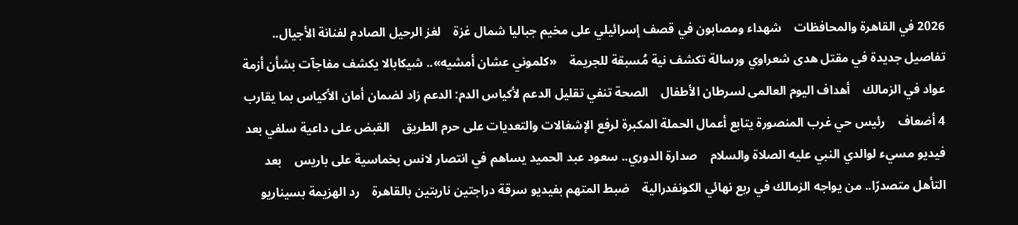2026 في القاهرة والمحافظات    شهداء ومصابون في قصف إسرائيلي على مخيم جباليا شمال غزة    لغز الرحيل الصادم لفنانة الأجيال.. تفاصيل جديدة في مقتل هدى شعراوي ورسالة تكشف نية مُسبقة للجريمة    «كلموني عشان أمشيه».. شيكابالا يكشف مفاجآت بشأن أزمة عواد في الزمالك    أهداف اليوم العالمى لسرطان الأطفال    الصحة تنفي تقليل الدعم لأكياس الدم: الدعم زاد لضمان أمان الأكياس بما يقارب 4 أضعاف    رئيس حي غرب المنصورة يتابع أعمال الحملة المكبرة لرفع الإشغالات والتعديات على حرم الطريق    القبض على داعية سلفي بعد فيديو مسيء لوالدي النبي عليه الصلاة والسلام    صدارة الدوري.. سعود عبد الحميد يساهم في انتصار لانس بخماسية على باريس    بعد التأهل متصدرًا.. من يواجه الزمالك في ربع نهائي الكونفدرالية    ضبط المتهم بفيديو سرقة دراجتين ناريتين بالقاهرة    رد الهزيمة بسيناريو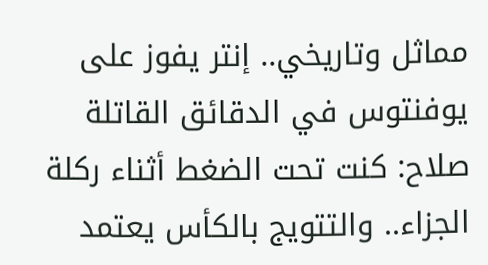مماثل وتاريخي.. إنتر يفوز على يوفنتوس في الدقائق القاتلة    صلاح: كنت تحت الضغط أثناء ركلة الجزاء.. والتتويج بالكأس يعتمد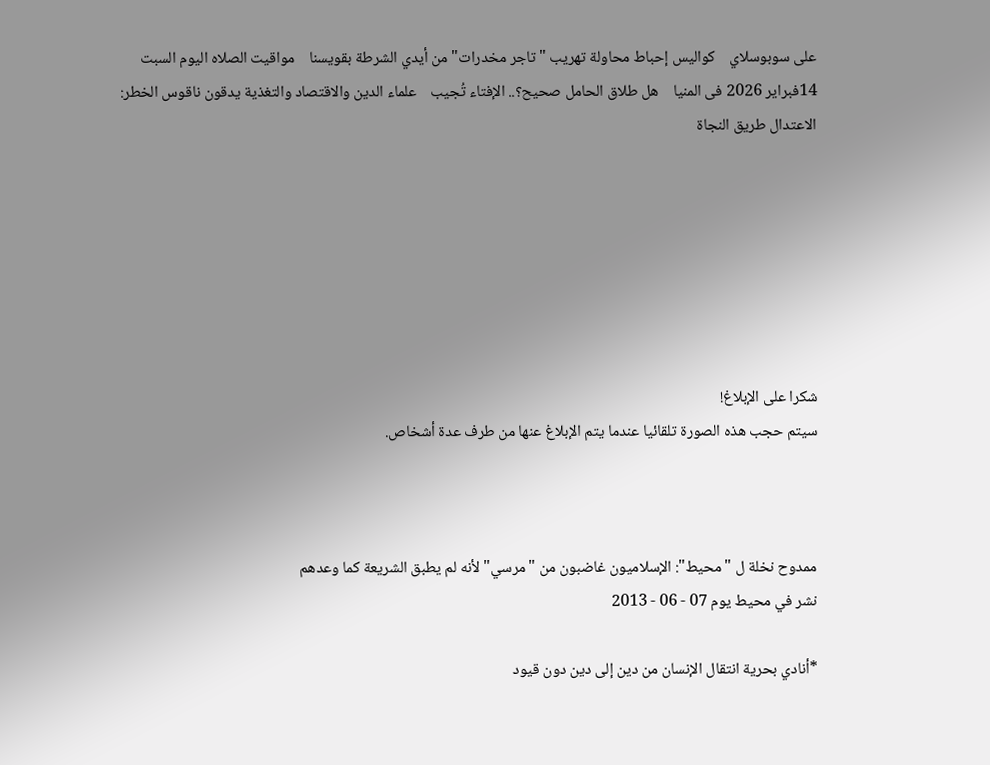على سوبوسلاي    كواليس إحباط محاولة تهريب "تاجر مخدرات" من أيدي الشرطة بقويسنا    مواقيت الصلاه اليوم السبت 14فبراير 2026 فى المنيا    هل طلاق الحامل صحيح؟.. الإفتاء تُجيب    علماء الدين والاقتصاد والتغذية يدقون ناقوس الخطر: الاعتدال طريق النجاة







شكرا على الإبلاغ!
سيتم حجب هذه الصورة تلقائيا عندما يتم الإبلاغ عنها من طرف عدة أشخاص.



ممدوح نخلة ل "محيط": الإسلاميون غاضبون من "مرسي" لأنه لم يطبق الشريعة كما وعدهم
نشر في محيط يوم 07 - 06 - 2013

*أنادي بحرية انتقال الإنسان من دين إلى دين دون قيود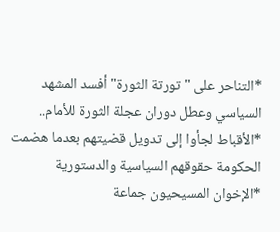*التناحر على "تورتة الثورة" أفسد المشهد السياسي وعطل دوران عجلة الثورة للأمام..
*الأقباط لجأوا إلى تدويل قضيتهم بعدما هضمت الحكومة حقوقهم السياسية والدستورية
*الإخوان المسيحيون جماعة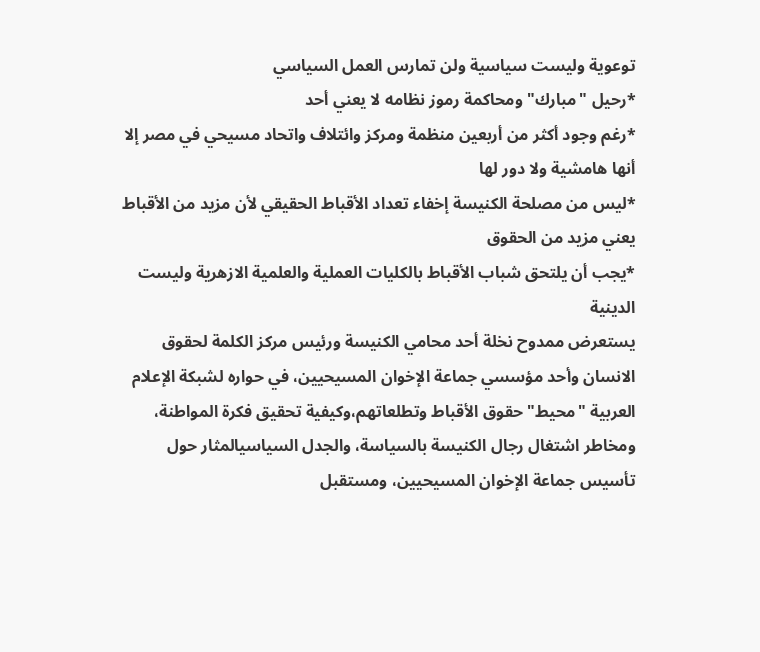توعوية وليست سياسية ولن تمارس العمل السياسي
*رحيل "مبارك" ومحاكمة رموز نظامه لا يعني أحد
*رغم وجود أكثر من أربعين منظمة ومركز وائتلاف واتحاد مسيحي في مصر إلا أنها هامشية ولا دور لها
*ليس من مصلحة الكنيسة إخفاء تعداد الأقباط الحقيقي لأن مزيد من الأقباط يعني مزيد من الحقوق
*يجب أن يلتحق شباب الأقباط بالكليات العملية والعلمية الازهرية وليست الدينية
يستعرض ممدوح نخلة أحد محامي الكنيسة ورئيس مركز الكلمة لحقوق الانسان وأحد مؤسسي جماعة الإخوان المسيحيين، في حواره لشبكة الإعلام العربية "محيط" حقوق الأقباط وتطلعاتهم،وكيفية تحقيق فكرة المواطنة، ومخاطر اشتغال رجال الكنيسة بالسياسة، والجدل السياسيالمثار حول تأسيس جماعة الإخوان المسيحيين، ومستقبل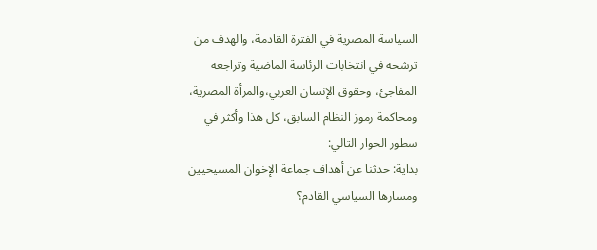السياسة المصرية في الفترة القادمة، والهدف من ترشحه في انتخابات الرئاسة الماضية وتراجعه المفاجئ، وحقوق الإنسان العربي،والمرأة المصرية، ومحاكمة رموز النظام السابق، كل هذا وأكثر في سطور الحوار التالي:
بداية: حدثنا عن أهداف جماعة الإخوان المسيحيين ومسارها السياسي القادم؟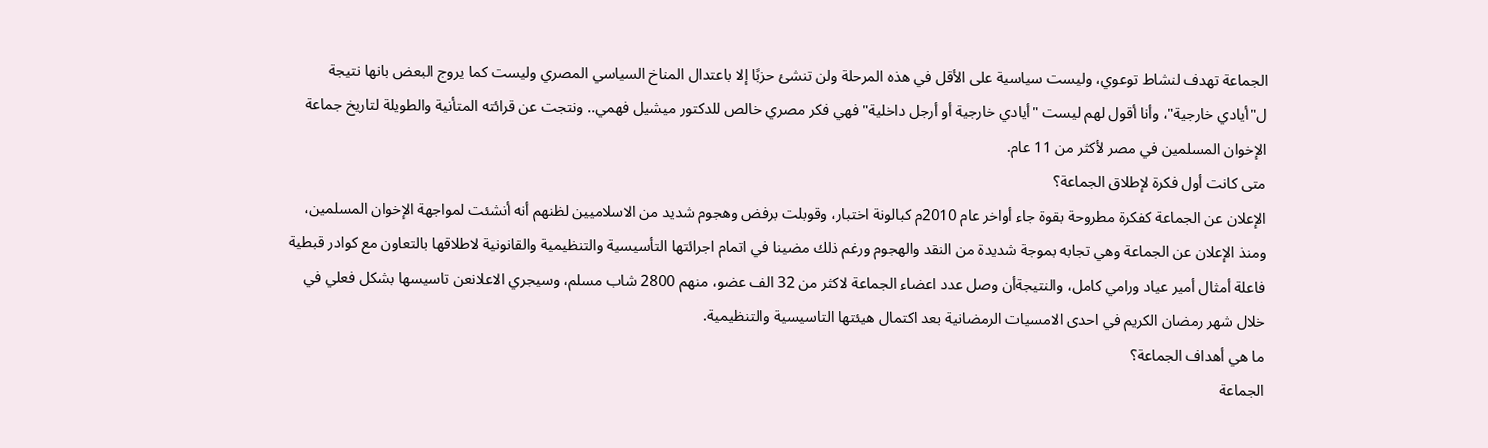الجماعة تهدف لنشاط توعوي، وليست سياسية على الأقل في هذه المرحلة ولن تنشئ حزبًا إلا باعتدال المناخ السياسي المصري وليست كما يروج البعض بانها نتيجة ل"أيادي خارجية"، وأنا أقول لهم ليست "أيادي خارجية أو أرجل داخلية" فهي فكر مصري خالص للدكتور ميشيل فهمي.. ونتجت عن قرائته المتأنية والطويلة لتاريخ جماعة الإخوان المسلمين في مصر لأكثر من 11 عام.
متى كانت أول فكرة لإطلاق الجماعة؟
الإعلان عن الجماعة كفكرة مطروحة بقوة جاء أواخر عام 2010م كبالونة اختبار، وقوبلت برفض وهجوم شديد من الاسلاميين لظنهم أنه أنشئت لمواجهة الإخوان المسلمين، ومنذ الإعلان عن الجماعة وهي تجابه بموجة شديدة من النقد والهجوم ورغم ذلك مضينا في اتمام اجرائتها التأسيسية والتنظيمية والقانونية لاطلاقها بالتعاون مع كوادر قبطية فاعلة أمثال أمير عياد ورامي كامل، والنتيجةأن وصل عدد اعضاء الجماعة لاكثر من 32 الف عضو، منهم 2800 شاب مسلم، وسيجري الاعلانعن تاسيسها بشكل فعلي في خلال شهر رمضان الكريم في احدى الامسيات الرمضانية بعد اكتمال هيئتها التاسيسية والتنظيمية.
ما هي أهداف الجماعة؟
الجماعة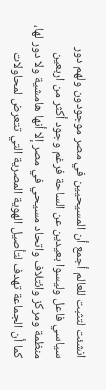انشئت لتثبت للعالم أجمع أن المسيحيين في مصر موجودون ولهم دور سياسي فاعل وليسوا بعيدين عن الساحة فرغم وجود أكثر من اربعين منظمة ومركز وائتلاف واتحاد مسيحي في مصر إلا أنها هامشية ولا دور لها، كما أن الجماعة تهدف لتأصيل الهوية المصرية التي تتعرض لمحاولات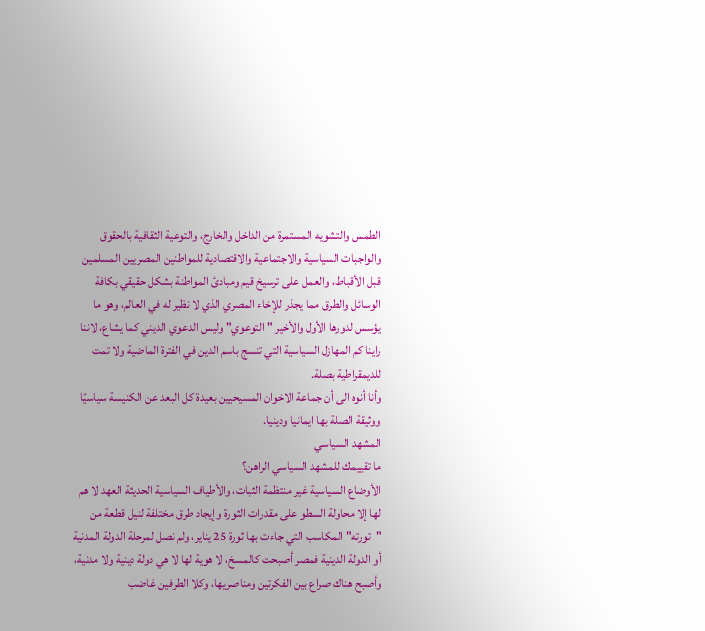الطمس والتشويه المستمرة من الداخل والخارج، والتوعية الثقافية بالحقوق والواجبات السياسية والاجتماعية والاقتصادية للمواطنين المصريين المسلمين قبل الأقباط، والعمل على ترسيخ قيم ومبادئ المواطنة بشكل حقيقي بكافة الوسائل والطرق مما يجذر للإخاء المصري الذي لا نظير له في العالم، وهو ما يؤسس لدورها الأول والأخير "التوعوي" وليس الدعوي الديني كما يشاع، لاننا راينا كم المهازل السياسية التي تنسج باسم الدين في الفترة الماضية ولا تمت للديمقراطية بصلة.
وأنا أنوه الى أن جماعة الاخوان المسيحيين بعيدة كل البعد عن الكنيسة سياسيًا ووثيقة الصلة بها ايمانيا ودينيا.
المشهد السياسي
ما تقييمك للمشهد السياسي الراهن؟
الأوضاع السياسية غير منتظمة الثبات، والأطياف السياسية الحديثة العهد لا هم لها إلا محاولة السطو على مقدرات الثورة وإيجاد طرق مختلفة لنيل قطعة من "تورته" المكاسب التي جاءت بها ثورة 25 يناير، ولم نصل لمرحلة الدولة المدنية أو الدولة الدينية فمصر أصبحت كالمسخ، لا هوية لها لا هي دولة دينية ولا مدنية، وأصبح هناك صراع بين الفكرتين ومناصريها، وكلا الطرفين غاضب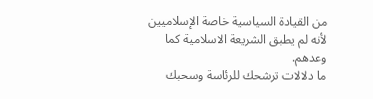من القيادة السياسية خاصة الإسلاميين لأنه لم يطبق الشريعة الاسلامية كما وعدهم.
ما دلالات ترشحك للرئاسة وسحبك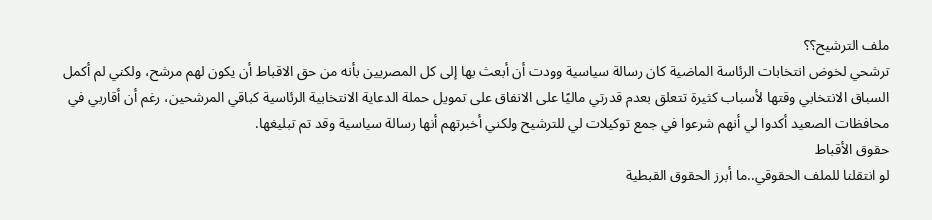ملف الترشيح؟؟
ترشحي لخوض انتخابات الرئاسة الماضية كان رسالة سياسية وودت أن أبعث بها إلى كل المصريين بأنه من حق الاقباط أن يكون لهم مرشح، ولكني لم أكمل السباق الانتخابي وقتها لأسباب كثيرة تتعلق بعدم قدرتي ماليًا على الانفاق على تمويل حملة الدعاية الانتخابية الرئاسية كباقي المرشحين، رغم أن أقاربي في محافظات الصعيد أكدوا لي أنهم شرعوا في جمع توكيلات لي للترشيح ولكني أخبرتهم أنها رسالة سياسية وقد تم تبليغها.
حقوق الأقباط
لو انتقلنا للملف الحقوقي..ما أبرز الحقوق القبطية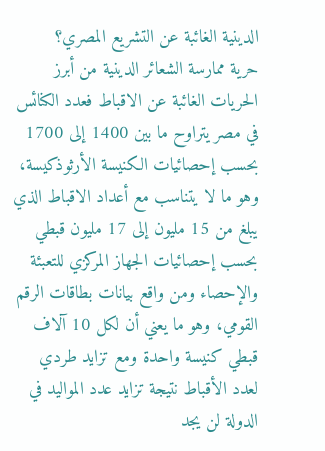الدينية الغائبة عن التشريع المصري؟
حرية ممارسة الشعائر الدينية من أبرز الحريات الغائبة عن الاقباط فعدد الكنائس في مصر يتراوح ما بين 1400 إلى 1700 بحسب إحصائيات الكنيسة الأرثوذكيسة، وهو ما لا يتناسب مع أعداد الاقباط الذي يبلغ من 15 مليون إلى 17 مليون قبطي بحسب إحصائيات الجهاز المركزي للتعبئة والإحصاء ومن واقع بيانات بطاقات الرقم القومي، وهو ما يعني أن لكل 10 آلاف قبطي كنيسة واحدة ومع تزايد طردي لعدد الأقباط نتيجة تزايد عدد المواليد في الدولة لن يجد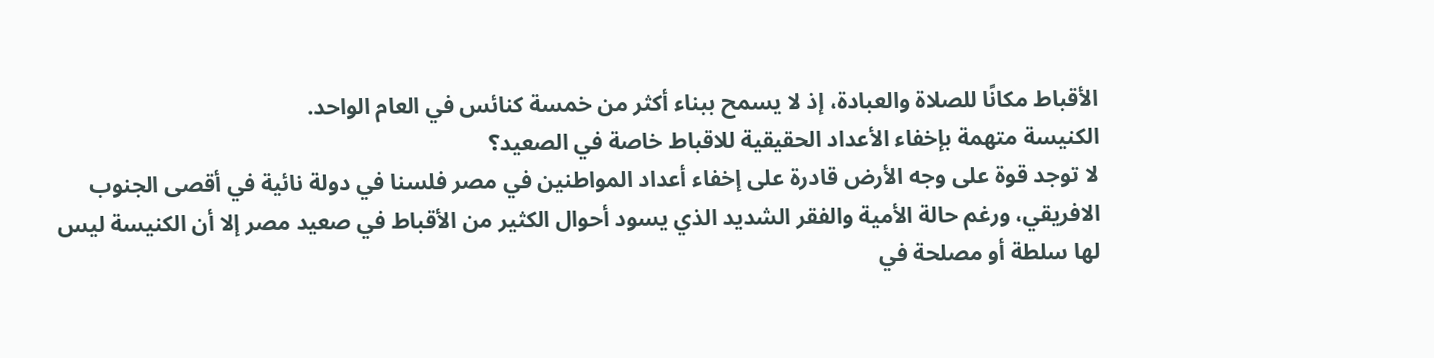الأقباط مكانًا للصلاة والعبادة، إذ لا يسمح ببناء أكثر من خمسة كنائس في العام الواحد.
الكنيسة متهمة بإخفاء الأعداد الحقيقية للاقباط خاصة في الصعيد؟
لا توجد قوة على وجه الأرض قادرة على إخفاء أعداد المواطنين في مصر فلسنا في دولة نائية في أقصى الجنوب الافريقي، ورغم حالة الأمية والفقر الشديد الذي يسود أحوال الكثير من الأقباط في صعيد مصر إلا أن الكنيسة ليس لها سلطة أو مصلحة في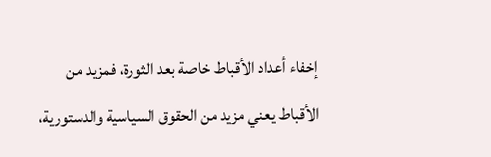إخفاء أعداد الأقباط خاصة بعد الثورة، فمزيد من الأقباط يعني مزيد من الحقوق السياسية والدستورية،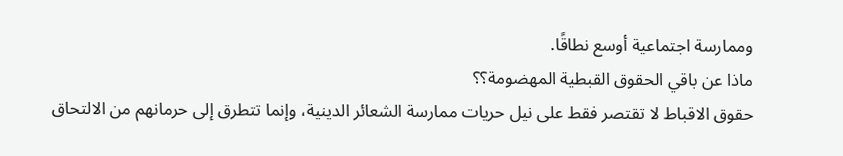وممارسة اجتماعية أوسع نطاقًا.
ماذا عن باقي الحقوق القبطية المهضومة؟؟
حقوق الاقباط لا تقتصر فقط على نيل حريات ممارسة الشعائر الدينية، وإنما تتطرق إلى حرمانهم من الالتحاق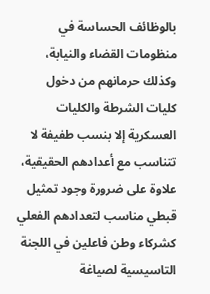بالوظائف الحساسة في منظومات القضاء والنيابة، وكذلك حرمانهم من دخول كليات الشرطة والكليات العسكرية إلا بنسب طفيفة لا تتناسب مع أعدادهم الحقيقية، علاوة على ضرورة وجود تمثيل قبطي مناسب لتعدادهم الفعلي كشركاء وطن فاعلين في اللجنة التاسيسية لصياغة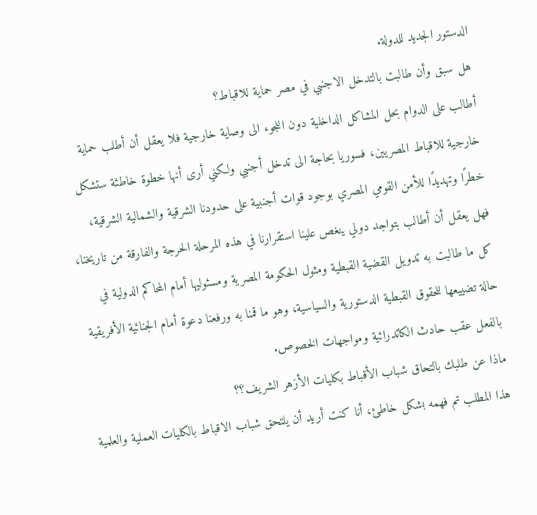الدستور الجديد للدولة.
هل سبق وأن طالبت بالتدخل الاجنبي في مصر حماية للاقباط؟
أطالب على الدوام بحل المشاكل الداخلية دون اللجوء الى وصاية خارجية فلا يعقل أن أطلب حماية خارجية للاقباط المصريين، فسوريا بحاجة الى تدخل أجنبي ولكني أرى أنها خطوة خاطئة ستشكل خطرًا وتهديدًا للأمن القومي المصري بوجود قوات أجنبية على حدودنا الشرقية والشمالية الشرقية، فهل يعقل أن أطالب بتواجد دولي ينغص علينا استقرارنا في هذه المرحلة الحرجة والفارقة من تاريخنا، كل ما طالبت به تدويل القضية القبطية ومثول الحكومة المصرية ومسئوليها أمام المحاكم الدولية في حالة تضييعها للحقوق القبطية الدستورية والسياسية، وهو ما قمنا به ورفعنا دعوة أمام الجنائية الأفريقية بالفعل عقب حادث الكاتدرائية ومواجهات الخصوص.
ماذا عن طلبك بالتحاق شباب الأقباط بكليات الأزهر الشريف؟؟
هذا المطلب تم فهمه بشكل خاطئ، أنا كنت أريد أن يلتحق شباب الاقباط بالكليات العملية والعلمية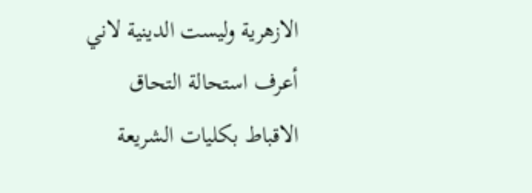الازهرية وليست الدينية لاني أعرف استحالة التحاق الاقباط بكليات الشريعة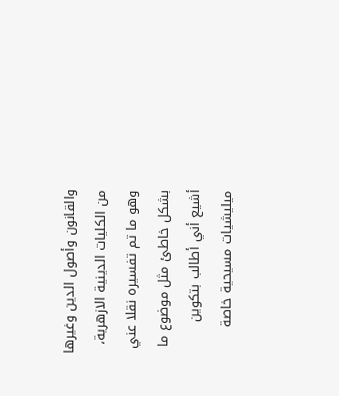والقانون وأصول الدين وغيرها من الكليات الدينية الازهرية، وهو ما تم تفسيره نقلا عني بشكل خاطئ مثل موضوع ما أشيع أني أطالب بتكوين ميليشيات مسيحية خاصة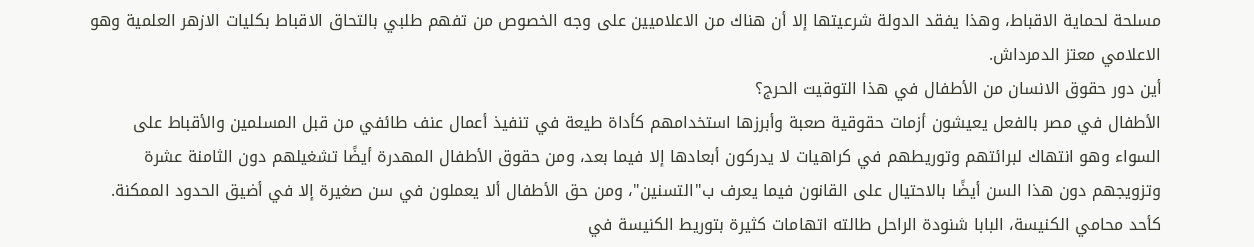مسلحة لحماية الاقباط، وهذا يفقد الدولة شرعيتها إلا أن هناك من الاعلاميين على وجه الخصوص من تفهم طلبي بالتحاق الاقباط بكليات الازهر العلمية وهو الاعلامي معتز الدمرداش.
أين دور حقوق الانسان من الأطفال في هذا التوقيت الحرج؟
الأطفال في مصر بالفعل يعيشون أزمات حقوقية صعبة وأبرزها استخدامهم كأداة طيعة في تنفيذ أعمال عنف طائفي من قبل المسلمين والأقباط على السواء وهو انتهاك لبرائتهم وتوريطهم في كراهيات لا يدركون أبعادها إلا فيما بعد، ومن حقوق الأطفال المهدرة أيضًا تشغيلهم دون الثامنة عشرة وتزويجهم دون هذا السن أيضًا بالاحتيال على القانون فيما يعرف ب"التسنين"، ومن حق الأطفال ألا يعملون في سن صغيرة إلا في أضيق الحدود الممكنة.
كأحد محامي الكنيسة، البابا شنودة الراحل طالته اتهامات كثيرة بتوريط الكنيسة في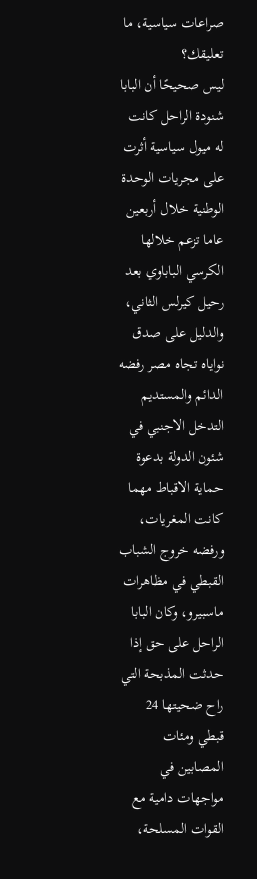صراعات سياسية، ما تعليقك؟
ليس صحيحًا أن البابا شنودة الراحل كانت له ميول سياسية أثرت على مجريات الوحدة الوطنية خلال أربعين عاما تزعم خلالها الكرسي الباباوي بعد رحيل كيرلس الثاني، والدليل على صدق نواياه تجاه مصر رفضه الدائم والمستديم التدخل الاجنبي في شئون الدولة بدعوة حماية الاقباط مهما كانت المغريات، ورفضه خروج الشباب القبطي في مظاهرات ماسبيرو، وكان البابا الراحل على حق إذا حدثت المذبحة التي راح ضحيتها 24 قبطي ومئات المصابين في مواجهات دامية مع القوات المسلحة،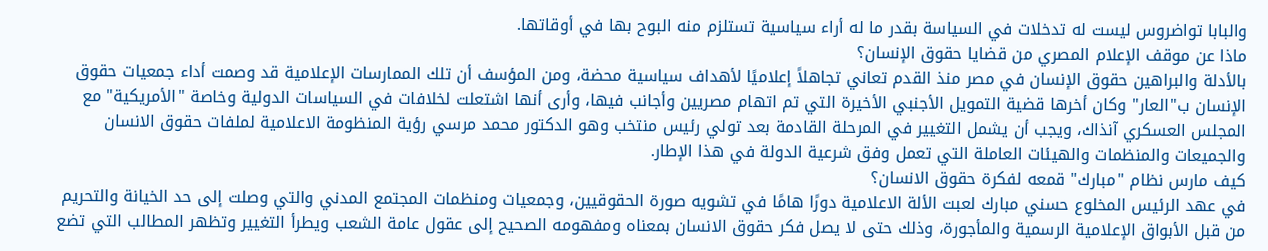والبابا تواضروس ليست له تدخلات في السياسة بقدر ما له أراء سياسية تستلزم منه البوح بها في أوقاتها.
ماذا عن موقف الإعلام المصري من قضايا حقوق الإنسان؟
بالأدلة والبراهين حقوق الإنسان في مصر منذ القدم تعاني تجاهلاً إعلاميًا لأهداف سياسية محضة، ومن المؤسف أن تلك الممارسات الإعلامية قد وصمت أداء جمعيات حقوق الإنسان ب"العار" وكان أخرها قضية التمويل الأجنبي الأخيرة التي تم اتهام مصريين وأجانب فيها، وأرى أنها اشتعلت لخلافات في السياسات الدولية وخاصة "الأمريكية" مع المجلس العسكري آنذاك، ويجب أن يشمل التغيير في المرحلة القادمة بعد تولي رئيس منتخب وهو الدكتور محمد مرسي رؤية المنظومة الاعلامية لملفات حقوق الانسان والجميعات والمنظمات والهيئات العاملة التي تعمل وفق شرعية الدولة في هذا الإطار.
كيف مارس نظام "مبارك" قمعه لفكرة حقوق الانسان؟
في عهد الرئيس المخلوع حسني مبارك لعبت الألة الاعلامية دورًا هامًا في تشويه صورة الحقوقيين، وجمعيات ومنظمات المجتمع المدني والتي وصلت إلى حد الخيانة والتحريم من قبل الأبواق الإعلامية الرسمية والمأجورة، وذلك حتى لا يصل فكر حقوق الانسان بمعناه ومفهومه الصحيح إلى عقول عامة الشعب ويطرأ التغيير وتظهر المطالب التي تضع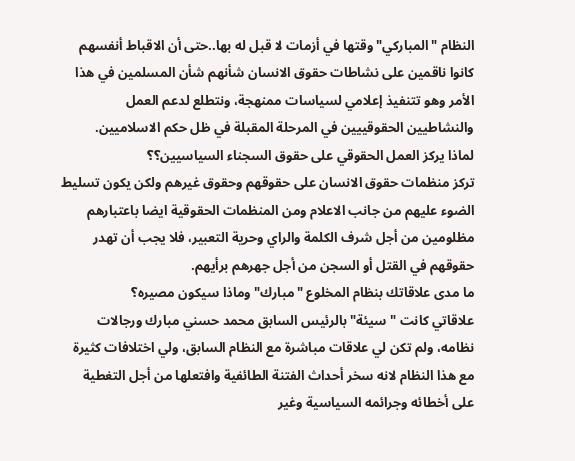النظام "المباركي" وقتها في أزمات لا قبل له بها..حتى أن الاقباط أنفسهم كانوا ناقمين على نشاطات حقوق الانسان شأنهم شأن المسلمين في هذا الأمر وهو تتنفيذ إعلامي لسياسات ممنهجة، ونتطلع لدعم العمل والنشاطيين الحقوقييين في المرحلة المقبلة في ظل حكم الاسلاميين.
لماذا يركز العمل الحقوقي على حقوق السجناء السياسيين؟؟
تركز منظمات حقوق الانسان على حقوقهم وحقوق غيرهم ولكن يكون تسليط الضوء عليهم من جانب الاعلام ومن المنظمات الحقوقية ايضا باعتبارهم مظلومين من أجل شرف الكلمة والراي وحرية التعبير، فلا يجب أن تهدر حقوقهم في القتل أو السجن من أجل جهرهم برأيهم.
ما مدى علاقاتك بنظام المخلوع "مبارك" وماذا سيكون مصيره؟
علاقاتي كانت "سيئة" بالرئيس السابق محمد حسني مبارك ورجالات نظامه، ولم تكن لي علاقات مباشرة مع النظام السابق، ولي اختلافات كثيرة مع هذا النظام لانه سخر أحداث الفتنة الطائفية وافتعلها من أجل التغطية على أخطائه وجرائمه السياسية وغير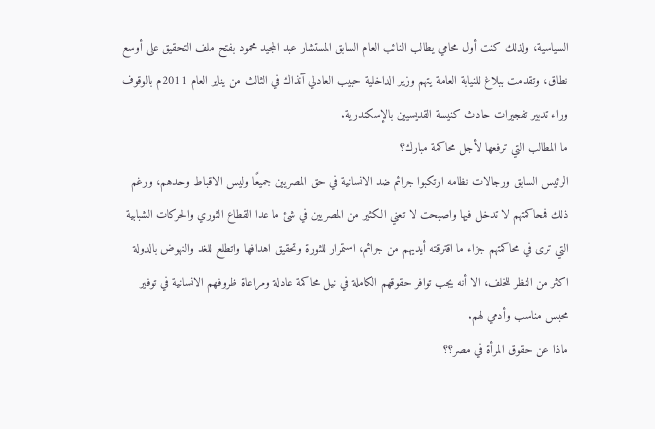السياسية، ولذلك كنت أول محامي يطالب النائب العام السابق المستشار عبد المجيد محمود بفتح ملف التحقيق على أوسع نطاق، وتقدمت ببلاغ للنيابة العامة يتهم وزير الداخلية حبيب العادلي آنذاك في الثالث من يناير العام 2011م بالوقوف وراء تدبير تفجيرات حادث كنيسة القديسيين بالإسكندرية.
ما المطالب التي ترفعها لأجل محاكمة مبارك؟
الرئيس السابق ورجالات نظامه ارتكبوا جرائم ضد الانسانية في حق المصريين جميعًا وليس الاقباط وحدهم، ورغم ذلك فمحاكمتهم لا تدخل فيها واصبحت لا تعني الكثير من المصريين في شئ ما عدا القطاع الثوري والحركات الشبابية التي ترى في محاكمتهم جزاء ما اقترقته أيديهم من جرائم، استمرار للثورة وتحقيق اهدافها واتطلع للغد والنهوض بالدولة اكثر من النظر للخلف، الا أنه يجب توافر حقوقهم الكاملة في نيل محاكمة عادلة ومراعاة ظروفهم الانسانية في توفير محبس مناسب وأدمي لهم.
ماذا عن حقوق المرأة في مصر؟؟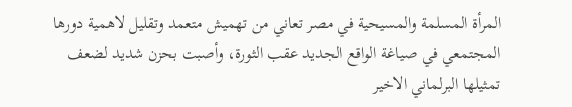المرأة المسلمة والمسيحية في مصر تعاني من تهميش متعمد وتقليل لاهمية دورها المجتمعي في صياغة الواقع الجديد عقب الثورة، وأصبت بحزن شديد لضعف تمثيلها البرلماني الاخير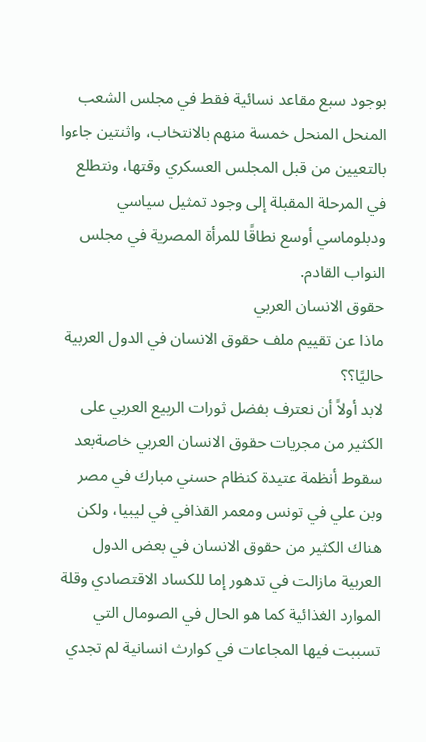بوجود سبع مقاعد نسائية فقط في مجلس الشعب المنحل المنحل خمسة منهم بالانتخاب، واثنتين جاءوا بالتعيين من قبل المجلس العسكري وقتها، ونتطلع في المرحلة المقبلة إلى وجود تمثيل سياسي ودبلوماسي أوسع نطاقًا للمرأة المصرية في مجلس النواب القادم.
حقوق الانسان العربي
ماذا عن تقييم ملف حقوق الانسان في الدول العربية حاليًا؟؟
لابد أولاً أن نعترف بفضل ثورات الربيع العربي على الكثير من مجريات حقوق الانسان العربي خاصةبعد سقوط أنظمة عتيدة كنظام حسني مبارك في مصر وبن علي في تونس ومعمر القذافي في ليبيا، ولكن هناك الكثير من حقوق الانسان في بعض الدول العربية مازالت في تدهور إما للكساد الاقتصادي وقلة الموارد الغذائية كما هو الحال في الصومال التي تسببت فيها المجاعات في كوارث انسانية لم تجدي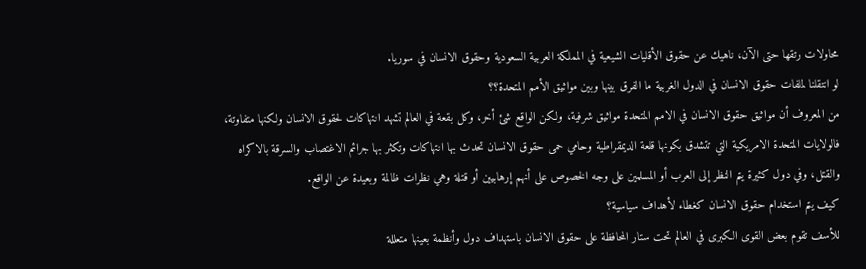محاولات رتقها حتى الآن، ناهيك عن حقوق الأقليات الشيعية في المملكة العربية السعودية وحقوق الانسان في سوريا.
لو انتقلنا لملفات حقوق الانسان في الدول الغربية ما الفرق بينها وبين مواثيق الأمم المتحدة؟؟
من المعروف أن مواثيق حقوق الانسان في الامم المتحدة مواثيق شرفية، ولكن الواقع شئ أخر، وكل بقعة في العالم تشهد انتهاكات لحقوق الانسان ولكنها متفاوتة، فالولايات المتحدة الامريكية التي تتشدق بكونها قلعة الديمقراطية وحامي حمى حقوق الانسان تحدث بها انتهاكات وتكثر بها جرائم الاغتصاب والسرقة بالاكراه والقتل، وفي دول كثيرة يتم النظر إلى العرب أو المسلمين على وجه الخصوص على أنهم إرهابيين أو قتلة وهي نظرات ظالمة وبعيدة عن الواقع.
كيف يتم استخدام حقوق الانسان كغطاء لأهداف سياسية؟
للأسف تقوم بعض القوى الكبرى في العالم تحت ستار المحافظة على حقوق الانسان باستهداف دول وأنظمة بعينها متعللة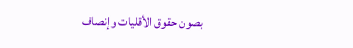بصون حقوق الأقليات وإنصاف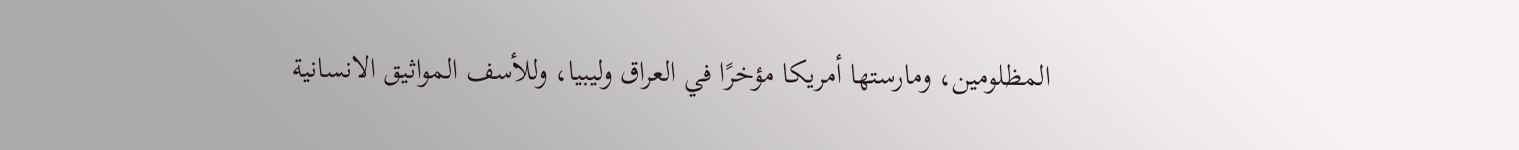المظلومين، ومارستها أمريكا مؤخرًا في العراق وليبيا، وللأسف المواثيق الانسانية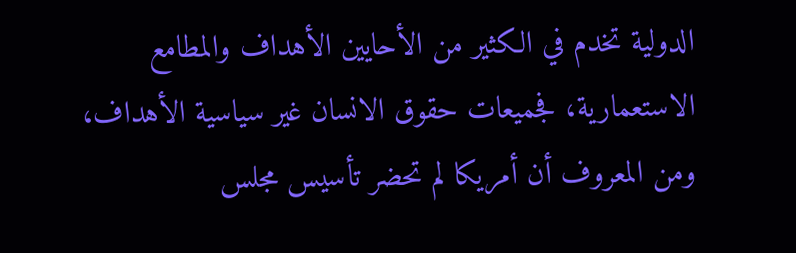الدولية تخدم في الكثير من الأحايين الأهداف والمطامع الاستعمارية، فجميعات حقوق الانسان غير سياسية الأهداف، ومن المعروف أن أمريكا لم تحضر تأسيس مجلس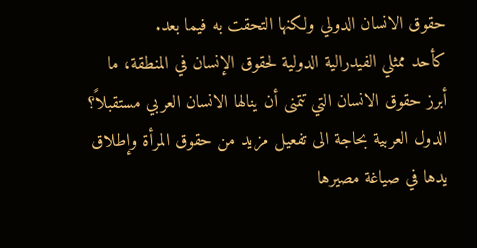حقوق الانسان الدولي ولكنها التحقت به فيما بعد.
كأحد ممثلي الفيدرالية الدولية لحقوق الإنسان في المنطقة، ما أبرز حقوق الانسان التي تتمنى أن ينالها الانسان العربي مستقبلاً؟
الدول العربية بحاجة الى تفعيل مزيد من حقوق المرأة وإطلاق يدها في صياغة مصيرها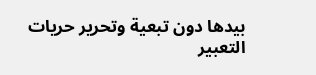بيدها دون تبعية وتحرير حريات التعبير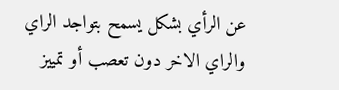عن الرأي بشكل يسمح بتواجد الراي والراي الاخر دون تعصب أو تمييز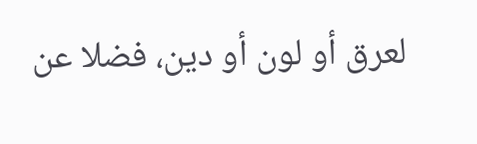لعرق أو لون أو دين، فضلا عن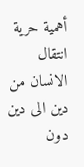أهمية حرية انتقال الانسان من دين الى دين دون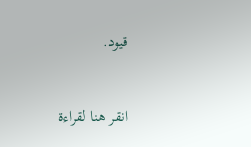قيود.


انقر هنا لقراءة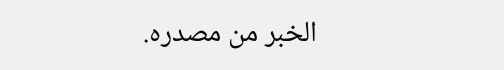الخبر من مصدره.